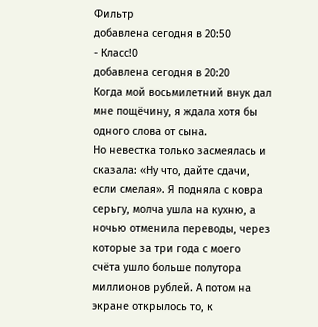Фильтр
добавлена сегодня в 20:50
- Класс!0
добавлена сегодня в 20:20
Когда мой восьмилетний внук дал мне пощёчину, я ждала хотя бы одного слова от сына.
Но невестка только засмеялась и сказала: «Ну что, дайте сдачи, если смелая». Я подняла с ковра серьгу, молча ушла на кухню, а ночью отменила переводы, через которые за три года с моего счёта ушло больше полутора миллионов рублей. А потом на экране открылось то, к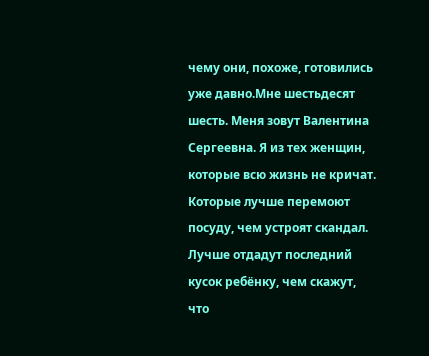чему они, похоже, готовились уже давно.Мне шестьдесят шесть. Меня зовут Валентина Сергеевна. Я из тех женщин, которые всю жизнь не кричат. Которые лучше перемоют посуду, чем устроят скандал. Лучше отдадут последний кусок ребёнку, чем скажут, что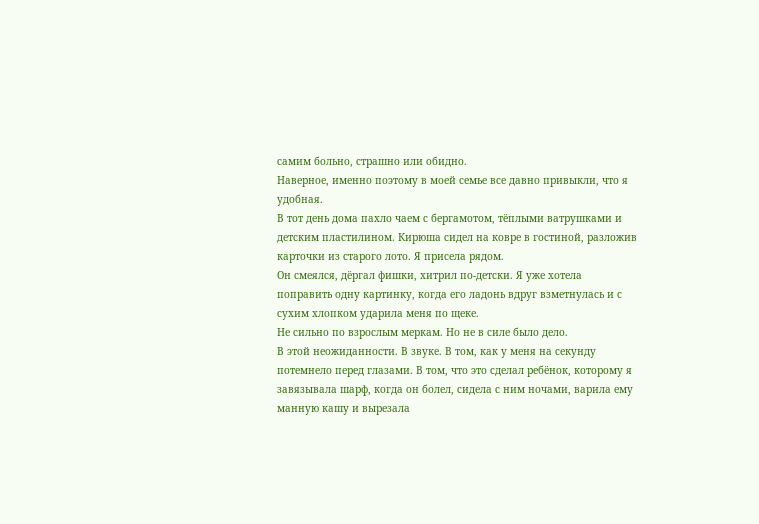самим больно, страшно или обидно.
Наверное, именно поэтому в моей семье все давно привыкли, что я удобная.
В тот день дома пахло чаем с бергамотом, тёплыми ватрушками и детским пластилином. Кирюша сидел на ковре в гостиной, разложив карточки из старого лото. Я присела рядом.
Он смеялся, дёргал фишки, хитрил по-детски. Я уже хотела поправить одну картинку, когда его ладонь вдруг взметнулась и с сухим хлопком ударила меня по щеке.
Не сильно по взрослым меркам. Но не в силе было дело.
В этой неожиданности. В звуке. В том, как у меня на секунду потемнело перед глазами. В том, что это сделал ребёнок, которому я завязывала шарф, когда он болел, сидела с ним ночами, варила ему манную кашу и вырезала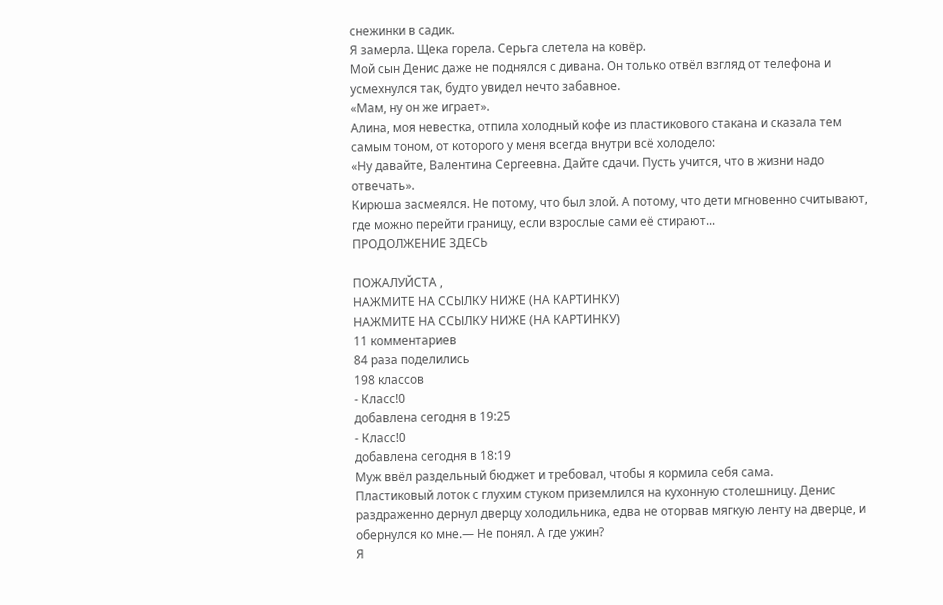снежинки в садик.
Я замерла. Щека горела. Серьга слетела на ковёр.
Мой сын Денис даже не поднялся с дивана. Он только отвёл взгляд от телефона и усмехнулся так, будто увидел нечто забавное.
«Мам, ну он же играет».
Алина, моя невестка, отпила холодный кофе из пластикового стакана и сказала тем самым тоном, от которого у меня всегда внутри всё холодело:
«Ну давайте, Валентина Сергеевна. Дайте сдачи. Пусть учится, что в жизни надо отвечать».
Кирюша засмеялся. Не потому, что был злой. А потому, что дети мгновенно считывают, где можно перейти границу, если взрослые сами её стирают...
ПРОДОЛЖЕНИЕ ЗДЕСЬ

ПОЖАЛУЙСТА ,
НАЖМИТЕ НА ССЫЛКУ НИЖЕ (НА КАРТИНКУ)
НАЖМИТЕ НА ССЫЛКУ НИЖЕ (НА КАРТИНКУ)
11 комментариев
84 раза поделились
198 классов
- Класс!0
добавлена сегодня в 19:25
- Класс!0
добавлена сегодня в 18:19
Муж ввёл раздельный бюджет и требовал, чтобы я кормила себя сама.
Пластиковый лоток с глухим стуком приземлился на кухонную столешницу. Денис раздраженно дернул дверцу холодильника, едва не оторвав мягкую ленту на дверце, и обернулся ко мне.— Не понял. А где ужин?
Я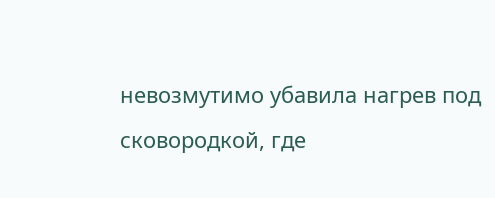невозмутимо убавила нагрев под сковородкой, где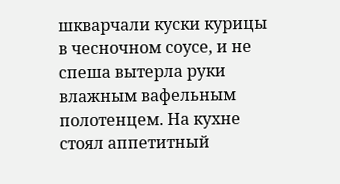шкварчали куски курицы в чесночном соусе, и не спеша вытерла руки влажным вафельным полотенцем. На кухне стоял аппетитный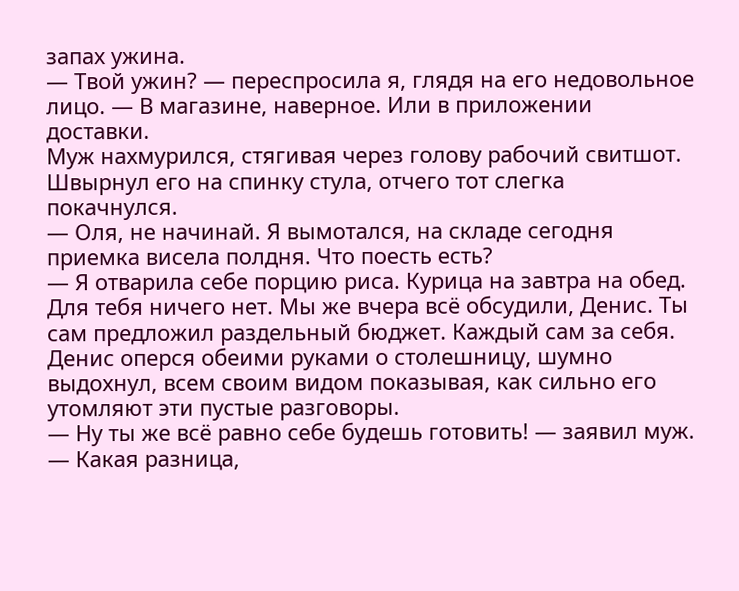запах ужина.
— Твой ужин? — переспросила я, глядя на его недовольное лицо. — В магазине, наверное. Или в приложении доставки.
Муж нахмурился, стягивая через голову рабочий свитшот. Швырнул его на спинку стула, отчего тот слегка покачнулся.
— Оля, не начинай. Я вымотался, на складе сегодня приемка висела полдня. Что поесть есть?
— Я отварила себе порцию риса. Курица на завтра на обед. Для тебя ничего нет. Мы же вчера всё обсудили, Денис. Ты сам предложил раздельный бюджет. Каждый сам за себя.
Денис оперся обеими руками о столешницу, шумно выдохнул, всем своим видом показывая, как сильно его утомляют эти пустые разговоры.
— Ну ты же всё равно себе будешь готовить! — заявил муж. — Какая разница,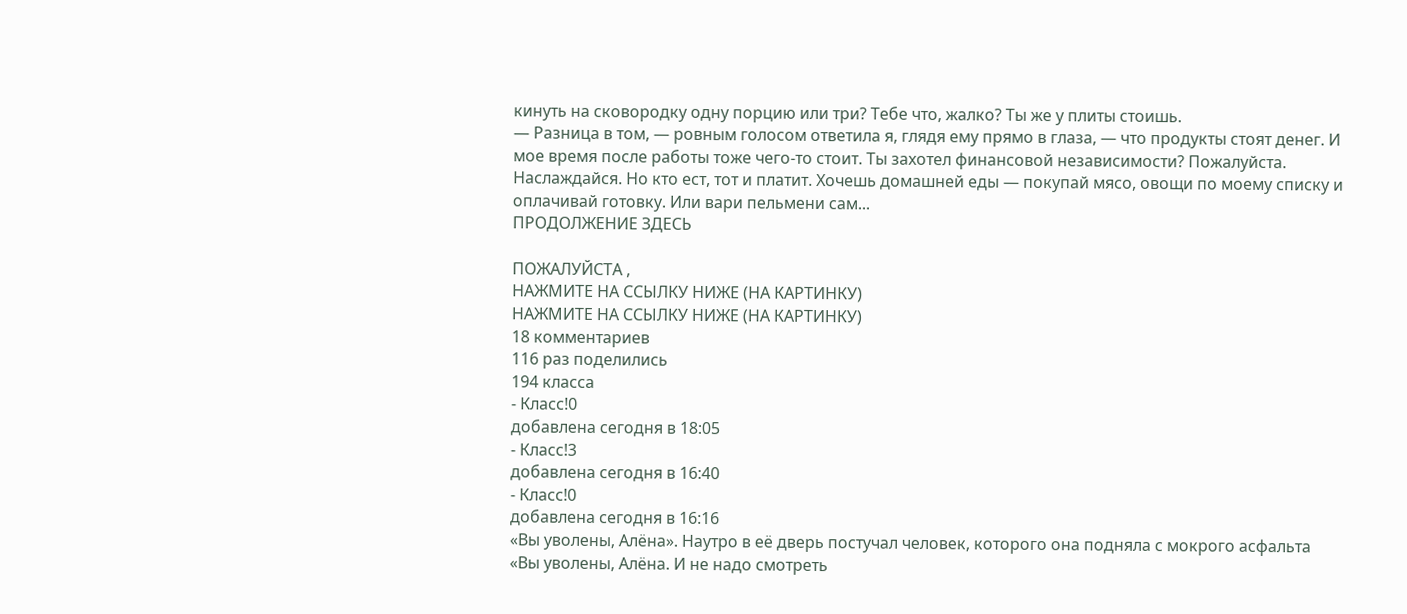кинуть на сковородку одну порцию или три? Тебе что, жалко? Ты же у плиты стоишь.
— Разница в том, — ровным голосом ответила я, глядя ему прямо в глаза, — что продукты стоят денег. И мое время после работы тоже чего-то стоит. Ты захотел финансовой независимости? Пожалуйста. Наслаждайся. Но кто ест, тот и платит. Хочешь домашней еды — покупай мясо, овощи по моему списку и оплачивай готовку. Или вари пельмени сам...
ПРОДОЛЖЕНИЕ ЗДЕСЬ

ПОЖАЛУЙСТА ,
НАЖМИТЕ НА ССЫЛКУ НИЖЕ (НА КАРТИНКУ)
НАЖМИТЕ НА ССЫЛКУ НИЖЕ (НА КАРТИНКУ)
18 комментариев
116 раз поделились
194 класса
- Класс!0
добавлена сегодня в 18:05
- Класс!3
добавлена сегодня в 16:40
- Класс!0
добавлена сегодня в 16:16
«Вы уволены, Алёна». Наутро в её дверь постучал человек, которого она подняла с мокрого асфальта
«Вы уволены, Алёна. И не надо смотреть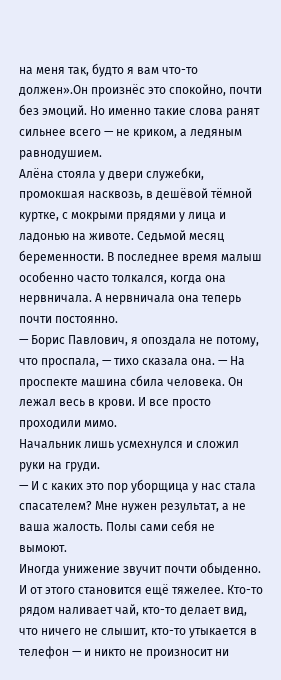на меня так, будто я вам что-то должен».Он произнёс это спокойно, почти без эмоций. Но именно такие слова ранят сильнее всего — не криком, а ледяным равнодушием.
Алёна стояла у двери служебки, промокшая насквозь, в дешёвой тёмной куртке, с мокрыми прядями у лица и ладонью на животе. Седьмой месяц беременности. В последнее время малыш особенно часто толкался, когда она нервничала. А нервничала она теперь почти постоянно.
— Борис Павлович, я опоздала не потому, что проспала, — тихо сказала она. — На проспекте машина сбила человека. Он лежал весь в крови. И все просто проходили мимо.
Начальник лишь усмехнулся и сложил руки на груди.
— И с каких это пор уборщица у нас стала спасателем? Мне нужен результат, а не ваша жалость. Полы сами себя не вымоют.
Иногда унижение звучит почти обыденно. И от этого становится ещё тяжелее. Кто-то рядом наливает чай, кто-то делает вид, что ничего не слышит, кто-то утыкается в телефон — и никто не произносит ни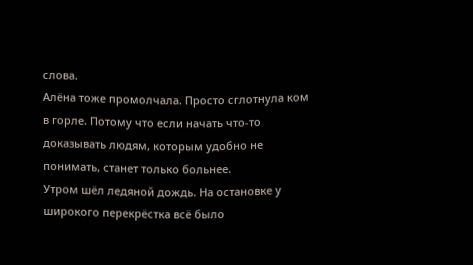слова.
Алёна тоже промолчала. Просто сглотнула ком в горле. Потому что если начать что-то доказывать людям, которым удобно не понимать, станет только больнее.
Утром шёл ледяной дождь. На остановке у широкого перекрёстка всё было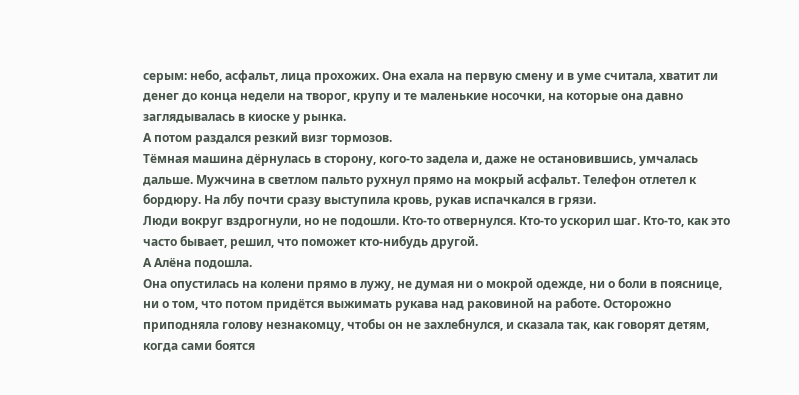серым: небо, асфальт, лица прохожих. Она ехала на первую смену и в уме считала, хватит ли денег до конца недели на творог, крупу и те маленькие носочки, на которые она давно заглядывалась в киоске у рынка.
А потом раздался резкий визг тормозов.
Тёмная машина дёрнулась в сторону, кого-то задела и, даже не остановившись, умчалась дальше. Мужчина в светлом пальто рухнул прямо на мокрый асфальт. Телефон отлетел к бордюру. На лбу почти сразу выступила кровь, рукав испачкался в грязи.
Люди вокруг вздрогнули, но не подошли. Кто-то отвернулся. Кто-то ускорил шаг. Кто-то, как это часто бывает, решил, что поможет кто-нибудь другой.
А Алёна подошла.
Она опустилась на колени прямо в лужу, не думая ни о мокрой одежде, ни о боли в пояснице, ни о том, что потом придётся выжимать рукава над раковиной на работе. Осторожно приподняла голову незнакомцу, чтобы он не захлебнулся, и сказала так, как говорят детям, когда сами боятся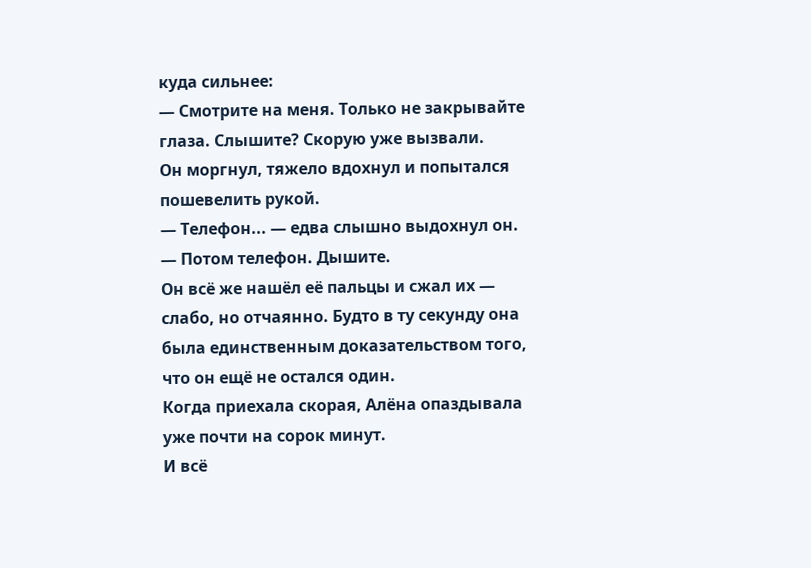куда сильнее:
— Смотрите на меня. Только не закрывайте глаза. Слышите? Скорую уже вызвали.
Он моргнул, тяжело вдохнул и попытался пошевелить рукой.
— Телефон... — едва слышно выдохнул он.
— Потом телефон. Дышите.
Он всё же нашёл её пальцы и сжал их — слабо, но отчаянно. Будто в ту секунду она была единственным доказательством того, что он ещё не остался один.
Когда приехала скорая, Алёна опаздывала уже почти на сорок минут.
И всё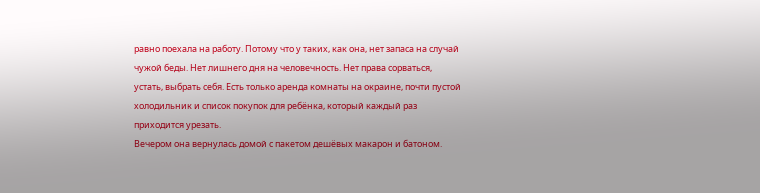равно поехала на работу. Потому что у таких, как она, нет запаса на случай чужой беды. Нет лишнего дня на человечность. Нет права сорваться, устать, выбрать себя. Есть только аренда комнаты на окраине, почти пустой холодильник и список покупок для ребёнка, который каждый раз приходится урезать.
Вечером она вернулась домой с пакетом дешёвых макарон и батоном.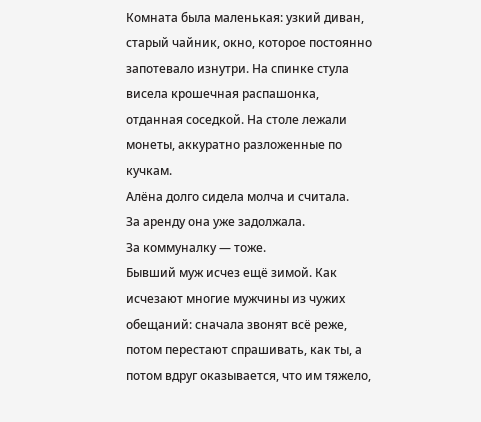Комната была маленькая: узкий диван, старый чайник, окно, которое постоянно запотевало изнутри. На спинке стула висела крошечная распашонка, отданная соседкой. На столе лежали монеты, аккуратно разложенные по кучкам.
Алёна долго сидела молча и считала.
За аренду она уже задолжала.
За коммуналку — тоже.
Бывший муж исчез ещё зимой. Как исчезают многие мужчины из чужих обещаний: сначала звонят всё реже, потом перестают спрашивать, как ты, а потом вдруг оказывается, что им тяжело,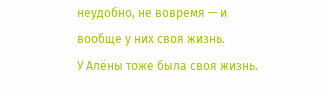неудобно, не вовремя — и вообще у них своя жизнь.
У Алёны тоже была своя жизнь.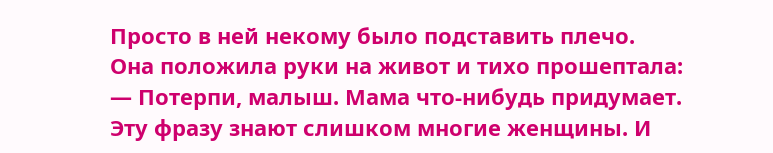Просто в ней некому было подставить плечо.
Она положила руки на живот и тихо прошептала:
— Потерпи, малыш. Мама что-нибудь придумает.
Эту фразу знают слишком многие женщины. И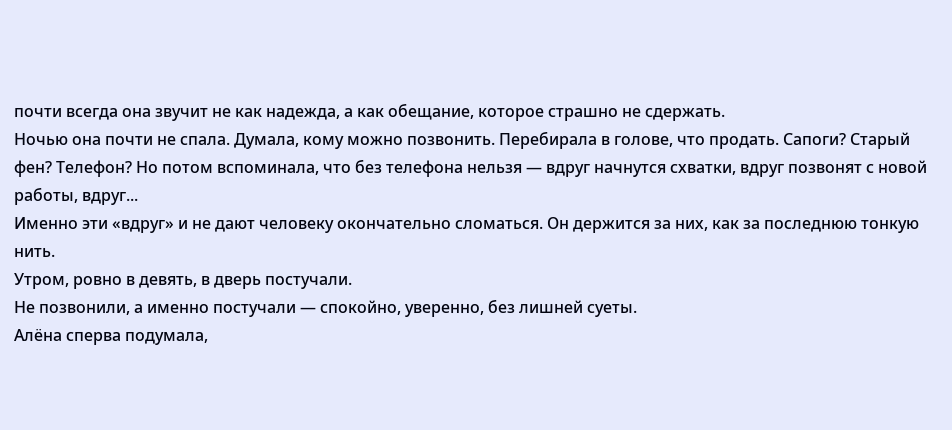почти всегда она звучит не как надежда, а как обещание, которое страшно не сдержать.
Ночью она почти не спала. Думала, кому можно позвонить. Перебирала в голове, что продать. Сапоги? Старый фен? Телефон? Но потом вспоминала, что без телефона нельзя — вдруг начнутся схватки, вдруг позвонят с новой работы, вдруг...
Именно эти «вдруг» и не дают человеку окончательно сломаться. Он держится за них, как за последнюю тонкую нить.
Утром, ровно в девять, в дверь постучали.
Не позвонили, а именно постучали — спокойно, уверенно, без лишней суеты.
Алёна сперва подумала,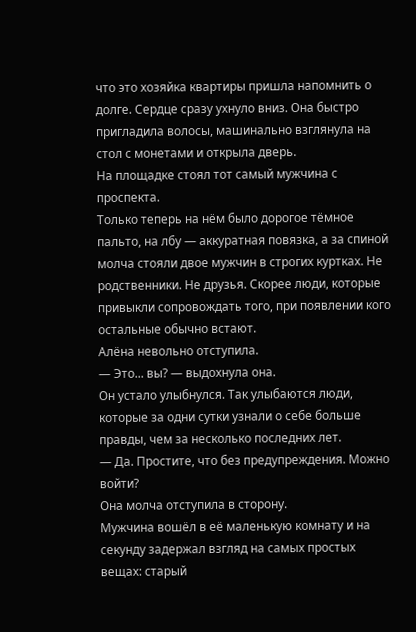что это хозяйка квартиры пришла напомнить о долге. Сердце сразу ухнуло вниз. Она быстро пригладила волосы, машинально взглянула на стол с монетами и открыла дверь.
На площадке стоял тот самый мужчина с проспекта.
Только теперь на нём было дорогое тёмное пальто, на лбу — аккуратная повязка, а за спиной молча стояли двое мужчин в строгих куртках. Не родственники. Не друзья. Скорее люди, которые привыкли сопровождать того, при появлении кого остальные обычно встают.
Алёна невольно отступила.
— Это... вы? — выдохнула она.
Он устало улыбнулся. Так улыбаются люди, которые за одни сутки узнали о себе больше правды, чем за несколько последних лет.
— Да. Простите, что без предупреждения. Можно войти?
Она молча отступила в сторону.
Мужчина вошёл в её маленькую комнату и на секунду задержал взгляд на самых простых вещах: старый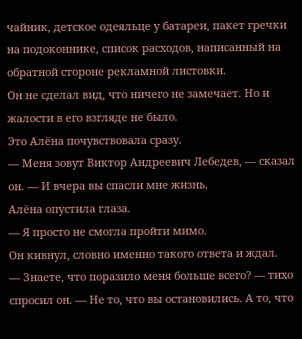чайник, детское одеяльце у батареи, пакет гречки на подоконнике, список расходов, написанный на обратной стороне рекламной листовки.
Он не сделал вид, что ничего не замечает. Но и жалости в его взгляде не было.
Это Алёна почувствовала сразу.
— Меня зовут Виктор Андреевич Лебедев, — сказал он. — И вчера вы спасли мне жизнь.
Алёна опустила глаза.
— Я просто не смогла пройти мимо.
Он кивнул, словно именно такого ответа и ждал.
— Знаете, что поразило меня больше всего? — тихо спросил он. — Не то, что вы остановились. А то, что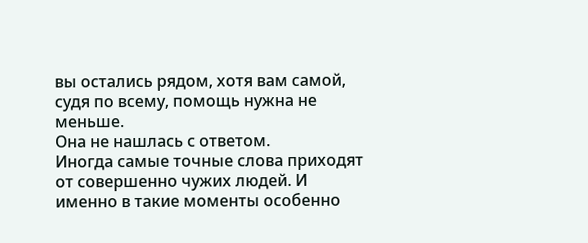вы остались рядом, хотя вам самой, судя по всему, помощь нужна не меньше.
Она не нашлась с ответом.
Иногда самые точные слова приходят от совершенно чужих людей. И именно в такие моменты особенно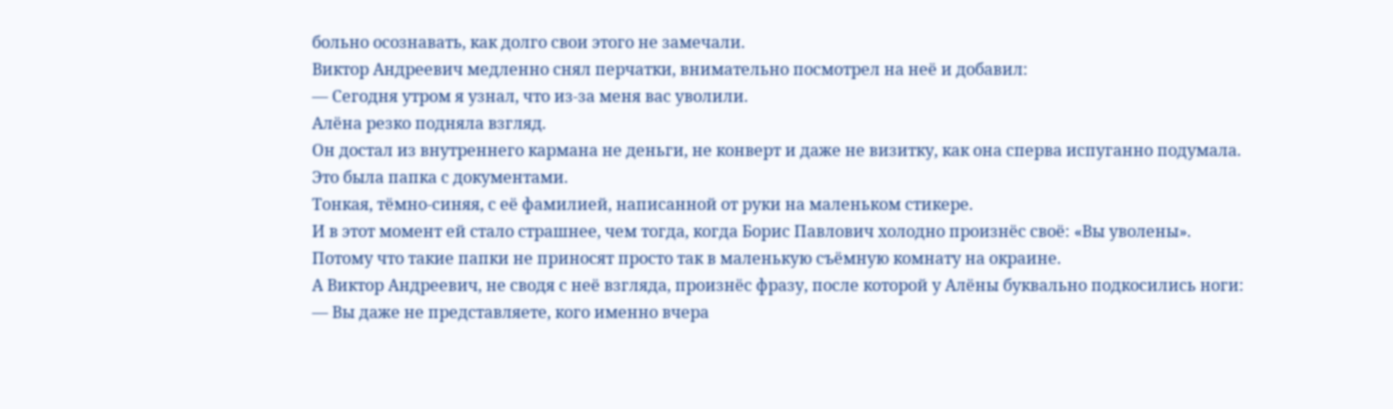больно осознавать, как долго свои этого не замечали.
Виктор Андреевич медленно снял перчатки, внимательно посмотрел на неё и добавил:
— Сегодня утром я узнал, что из-за меня вас уволили.
Алёна резко подняла взгляд.
Он достал из внутреннего кармана не деньги, не конверт и даже не визитку, как она сперва испуганно подумала.
Это была папка с документами.
Тонкая, тёмно-синяя, с её фамилией, написанной от руки на маленьком стикере.
И в этот момент ей стало страшнее, чем тогда, когда Борис Павлович холодно произнёс своё: «Вы уволены».
Потому что такие папки не приносят просто так в маленькую съёмную комнату на окраине.
А Виктор Андреевич, не сводя с неё взгляда, произнёс фразу, после которой у Алёны буквально подкосились ноги:
— Вы даже не представляете, кого именно вчера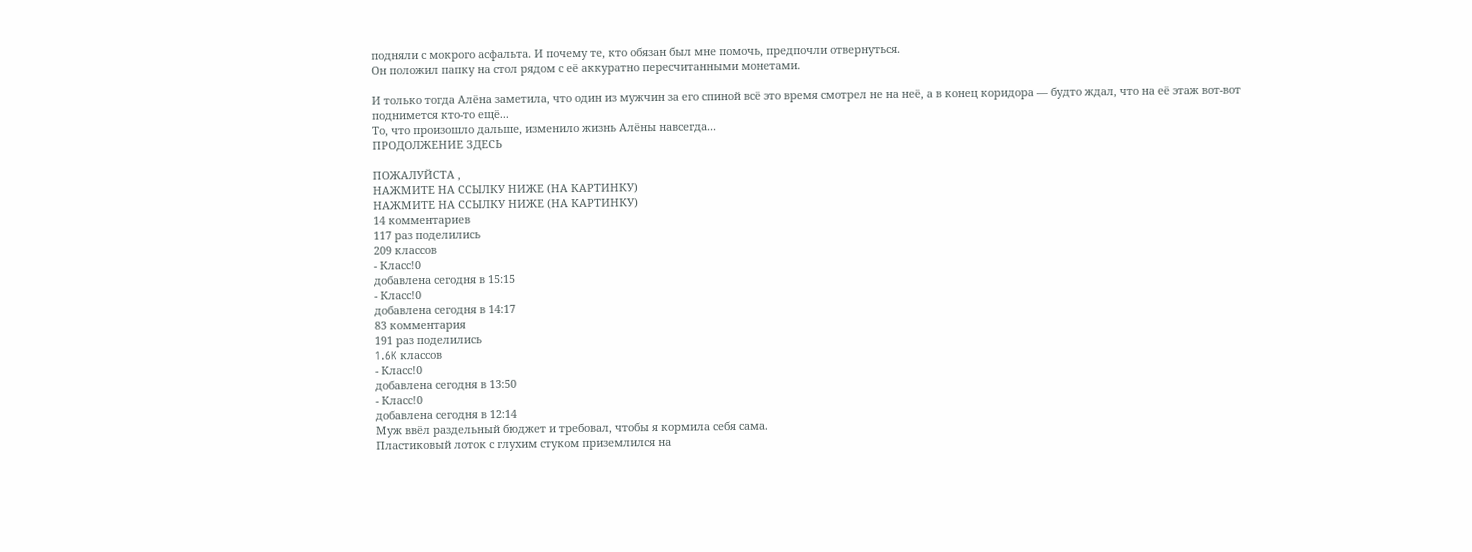подняли с мокрого асфальта. И почему те, кто обязан был мне помочь, предпочли отвернуться.
Он положил папку на стол рядом с её аккуратно пересчитанными монетами.

И только тогда Алёна заметила, что один из мужчин за его спиной всё это время смотрел не на неё, а в конец коридора — будто ждал, что на её этаж вот-вот поднимется кто-то ещё...
То, что произошло дальше, изменило жизнь Алёны навсегда...
ПРОДОЛЖЕНИЕ ЗДЕСЬ

ПОЖАЛУЙСТА ,
НАЖМИТЕ НА ССЫЛКУ НИЖЕ (НА КАРТИНКУ)
НАЖМИТЕ НА ССЫЛКУ НИЖЕ (НА КАРТИНКУ)
14 комментариев
117 раз поделились
209 классов
- Класс!0
добавлена сегодня в 15:15
- Класс!0
добавлена сегодня в 14:17
83 комментария
191 раз поделились
1.6K классов
- Класс!0
добавлена сегодня в 13:50
- Класс!0
добавлена сегодня в 12:14
Муж ввёл раздельный бюджет и требовал, чтобы я кормила себя сама.
Пластиковый лоток с глухим стуком приземлился на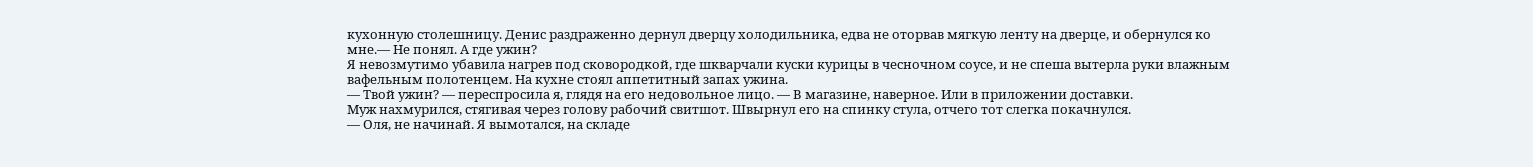кухонную столешницу. Денис раздраженно дернул дверцу холодильника, едва не оторвав мягкую ленту на дверце, и обернулся ко мне.— Не понял. А где ужин?
Я невозмутимо убавила нагрев под сковородкой, где шкварчали куски курицы в чесночном соусе, и не спеша вытерла руки влажным вафельным полотенцем. На кухне стоял аппетитный запах ужина.
— Твой ужин? — переспросила я, глядя на его недовольное лицо. — В магазине, наверное. Или в приложении доставки.
Муж нахмурился, стягивая через голову рабочий свитшот. Швырнул его на спинку стула, отчего тот слегка покачнулся.
— Оля, не начинай. Я вымотался, на складе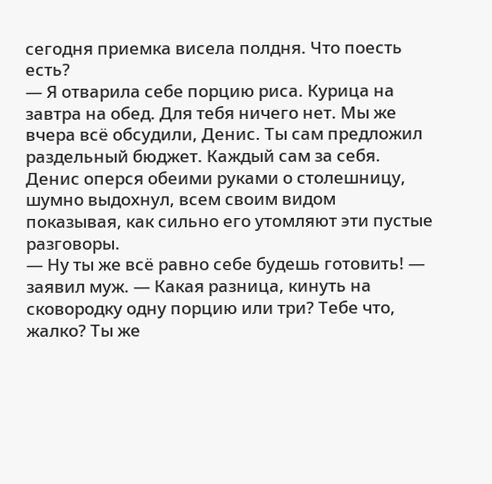сегодня приемка висела полдня. Что поесть есть?
— Я отварила себе порцию риса. Курица на завтра на обед. Для тебя ничего нет. Мы же вчера всё обсудили, Денис. Ты сам предложил раздельный бюджет. Каждый сам за себя.
Денис оперся обеими руками о столешницу, шумно выдохнул, всем своим видом показывая, как сильно его утомляют эти пустые разговоры.
— Ну ты же всё равно себе будешь готовить! — заявил муж. — Какая разница, кинуть на сковородку одну порцию или три? Тебе что, жалко? Ты же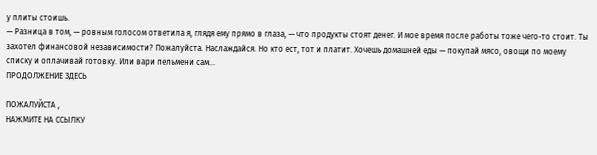у плиты стоишь.
— Разница в том, — ровным голосом ответила я, глядя ему прямо в глаза, — что продукты стоят денег. И мое время после работы тоже чего-то стоит. Ты захотел финансовой независимости? Пожалуйста. Наслаждайся. Но кто ест, тот и платит. Хочешь домашней еды — покупай мясо, овощи по моему списку и оплачивай готовку. Или вари пельмени сам...
ПРОДОЛЖЕНИЕ ЗДЕСЬ

ПОЖАЛУЙСТА ,
НАЖМИТЕ НА ССЫЛКУ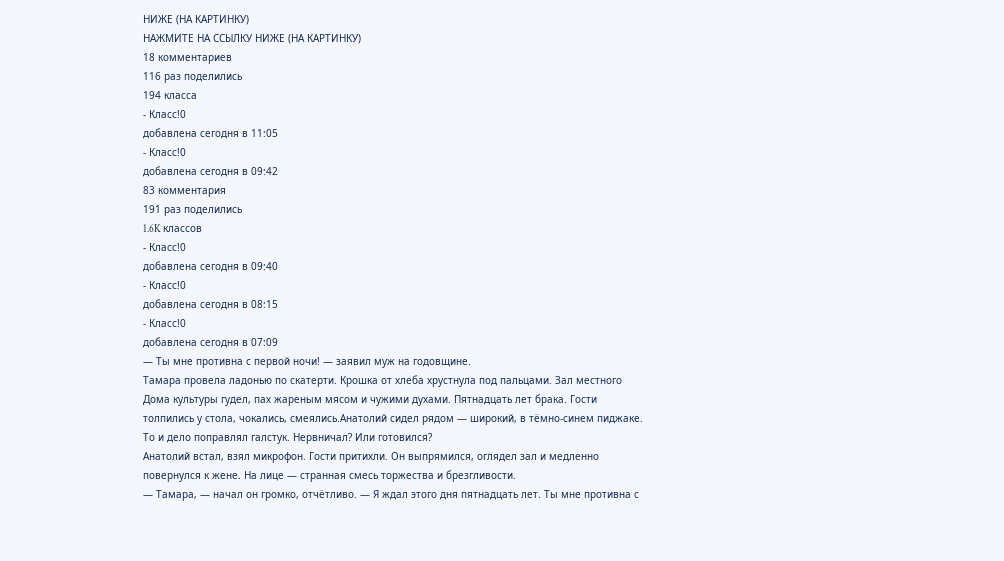НИЖЕ (НА КАРТИНКУ)
НАЖМИТЕ НА ССЫЛКУ НИЖЕ (НА КАРТИНКУ)
18 комментариев
116 раз поделились
194 класса
- Класс!0
добавлена сегодня в 11:05
- Класс!0
добавлена сегодня в 09:42
83 комментария
191 раз поделились
1.6K классов
- Класс!0
добавлена сегодня в 09:40
- Класс!0
добавлена сегодня в 08:15
- Класс!0
добавлена сегодня в 07:09
— Ты мне противна с первой ночи! — заявил муж на годовщине.
Тамара провела ладонью по скатерти. Крошка от хлеба хрустнула под пальцами. Зал местного Дома культуры гудел, пах жареным мясом и чужими духами. Пятнадцать лет брака. Гости толпились у стола, чокались, смеялись.Анатолий сидел рядом — широкий, в тёмно-синем пиджаке. То и дело поправлял галстук. Нервничал? Или готовился?
Анатолий встал, взял микрофон. Гости притихли. Он выпрямился, оглядел зал и медленно повернулся к жене. На лице — странная смесь торжества и брезгливости.
— Тамара, — начал он громко, отчётливо. — Я ждал этого дня пятнадцать лет. Ты мне противна с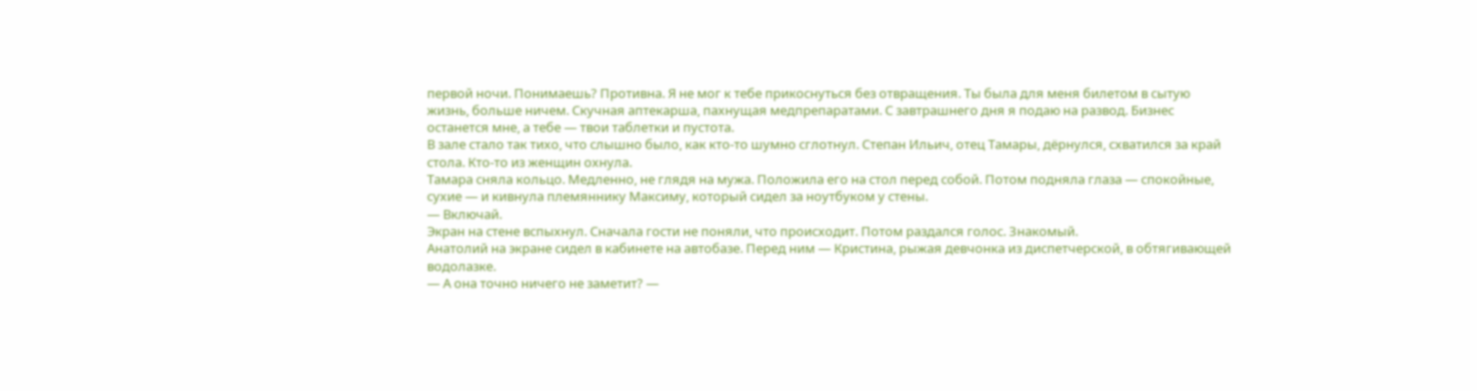первой ночи. Понимаешь? Противна. Я не мог к тебе прикоснуться без отвращения. Ты была для меня билетом в сытую жизнь, больше ничем. Скучная аптекарша, пахнущая медпрепаратами. С завтрашнего дня я подаю на развод. Бизнес останется мне, а тебе — твои таблетки и пустота.
В зале стало так тихо, что слышно было, как кто-то шумно сглотнул. Степан Ильич, отец Тамары, дёрнулся, схватился за край стола. Кто-то из женщин охнула.
Тамара сняла кольцо. Медленно, не глядя на мужа. Положила его на стол перед собой. Потом подняла глаза — спокойные, сухие — и кивнула племяннику Максиму, который сидел за ноутбуком у стены.
— Включай.
Экран на стене вспыхнул. Сначала гости не поняли, что происходит. Потом раздался голос. Знакомый.
Анатолий на экране сидел в кабинете на автобазе. Перед ним — Кристина, рыжая девчонка из диспетчерской, в обтягивающей водолазке.
— А она точно ничего не заметит? —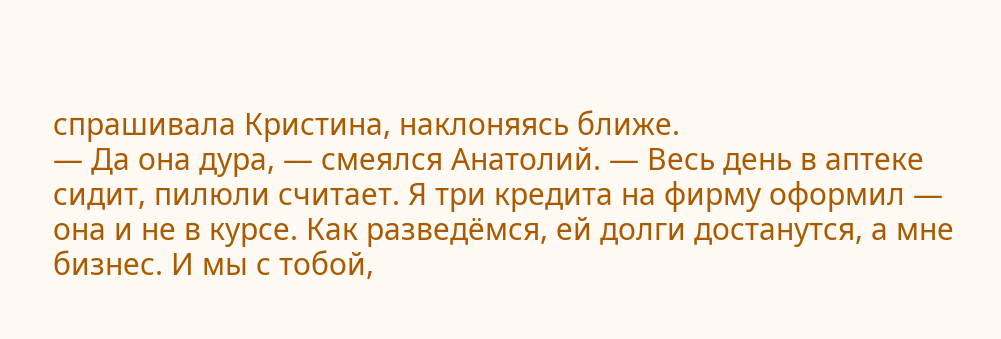спрашивала Кристина, наклоняясь ближе.
— Да она дура, — смеялся Анатолий. — Весь день в аптеке сидит, пилюли считает. Я три кредита на фирму оформил — она и не в курсе. Как разведёмся, ей долги достанутся, а мне бизнес. И мы с тобой,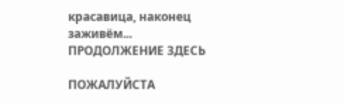красавица, наконец заживём...
ПРОДОЛЖЕНИЕ ЗДЕСЬ

ПОЖАЛУЙСТА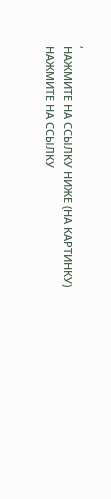,
НАЖМИТЕ НА ССЫЛКУ НИЖЕ (НА КАРТИНКУ)
НАЖМИТЕ НА ССЫЛКУ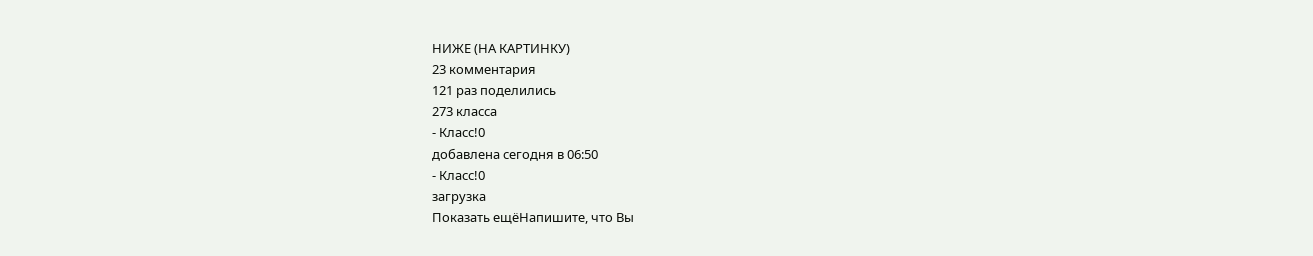НИЖЕ (НА КАРТИНКУ)
23 комментария
121 раз поделились
273 класса
- Класс!0
добавлена сегодня в 06:50
- Класс!0
загрузка
Показать ещёНапишите, что Вы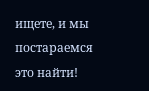ищете, и мы постараемся это найти!